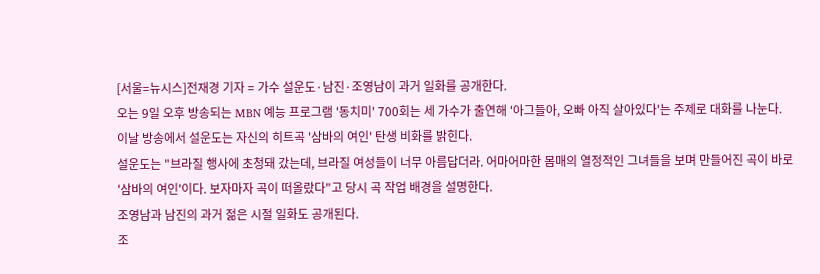[서울=뉴시스]전재경 기자 = 가수 설운도·남진·조영남이 과거 일화를 공개한다.
오는 9일 오후 방송되는 MBN 예능 프로그램 '동치미' 700회는 세 가수가 출연해 '아그들아, 오빠 아직 살아있다'는 주제로 대화를 나눈다.
이날 방송에서 설운도는 자신의 히트곡 '삼바의 여인' 탄생 비화를 밝힌다.
설운도는 "브라질 행사에 초청돼 갔는데, 브라질 여성들이 너무 아름답더라. 어마어마한 몸매의 열정적인 그녀들을 보며 만들어진 곡이 바로 '삼바의 여인'이다. 보자마자 곡이 떠올랐다"고 당시 곡 작업 배경을 설명한다.
조영남과 남진의 과거 젊은 시절 일화도 공개된다.
조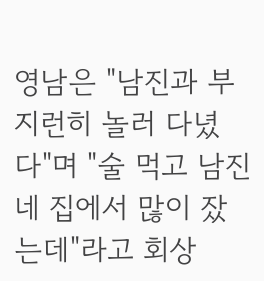영남은 "남진과 부지런히 놀러 다녔다"며 "술 먹고 남진네 집에서 많이 잤는데"라고 회상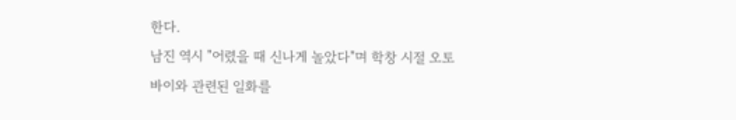한다.
남진 역시 "어렸을 때 신나게 놀았다"며 학창 시절 오토바이와 관련된 일화를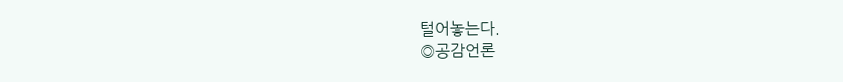털어놓는다.
◎공감언론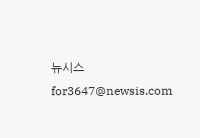뉴시스 for3647@newsis.com